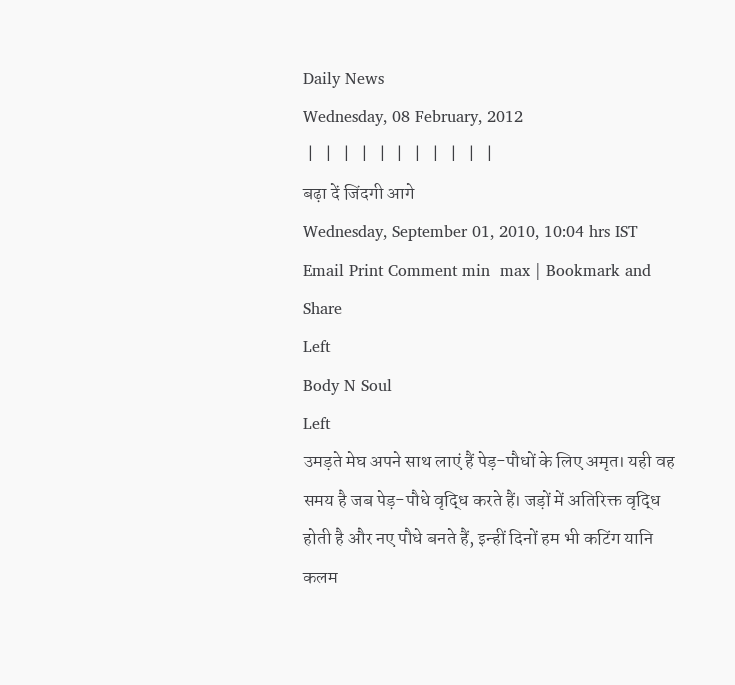Daily News
Wednesday, 08 February, 2012
 |   |   |   |   |   |   |   |   |   |   |
बढ़ा दें जिंदगी आगे
Wednesday, September 01, 2010, 10:04 hrs IST
Email Print Comment min  max | Bookmark and Share
Left
Body N Soul
Left
उमड़ते मेघ अपने साथ लाएं हैं पेड़-पौधों के लिए अमृत। यही वह समय है जब पेड़-पौधे वृद्धि करते हैं। जड़ों में अतिरिक्त वृद्धि होती है और नए पौधे बनते हैं, इन्हीं दिनों हम भी कटिंग यानि कलम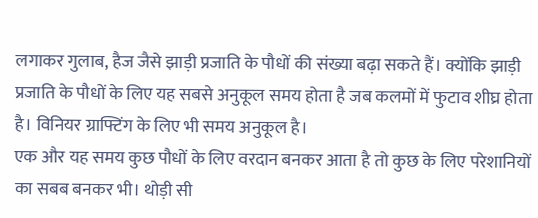लगाकर गुलाब, हैज जैसे झाड़ी प्रजाति के पौधों की संख्या बढ़ा सकते हैं। क्योंकि झाड़ी प्रजाति के पौधों के लिए यह सबसे अनुकूल समय होता है जब कलमों में फुटाव शीघ्र होता है। विनियर ग्राफ्टिंग के लिए भी समय अनुकूल है।
एक और यह समय कुछ पौधों के लिए वरदान बनकर आता है तो कुछ के लिए परेशानियों का सबब बनकर भी। थोड़ी सी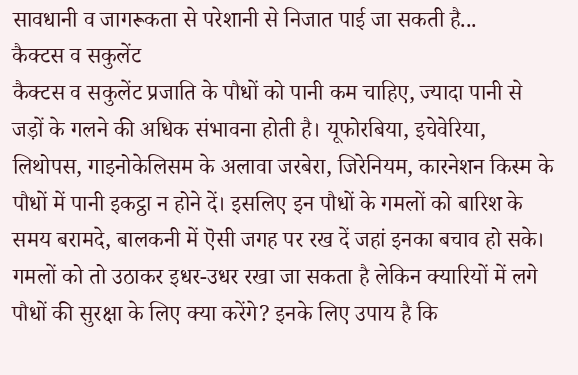सावधानी व जागरूकता से परेशानी से निजात पाई जा सकती है...
कैक्टस व सकुलेंट
कैक्टस व सकुलेंट प्रजाति के पौधों को पानी कम चाहिए, ज्यादा पानी से जड़ों के गलने की अधिक संभावना होती है। यूफोरबिया, इचेवेरिया, लिथोपस, गाइनोकेलिसम के अलावा जरबेरा, जिरेनियम, कारनेशन किस्म के पौधों में पानी इकट्ठा न होने दें। इसलिए इन पौधों के गमलों को बारिश के समय बरामदे, बालकनी में ऎसी जगह पर रख दें जहां इनका बचाव हो सके।
गमलों को तो उठाकर इधर-उधर रखा जा सकता है लेकिन क्यारियों में लगे पौधों की सुरक्षा के लिए क्या करेंगे? इनके लिए उपाय है कि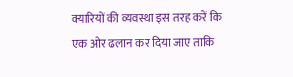क्यारियों की व्यवस्था इस तरह करें कि एक ओर ढलान कर दिया जाए ताकि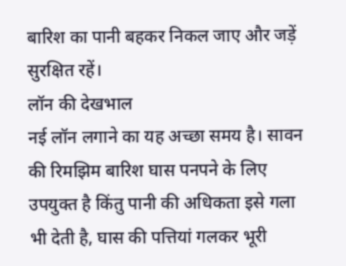बारिश का पानी बहकर निकल जाए और जड़ें सुरक्षित रहें।
लॉन की देखभाल
नई लॉन लगाने का यह अच्छा समय है। सावन की रिमझिम बारिश घास पनपने के लिए उपयुक्त है किंतु पानी की अधिकता इसे गला भी देती है, घास की पत्तियां गलकर भूरी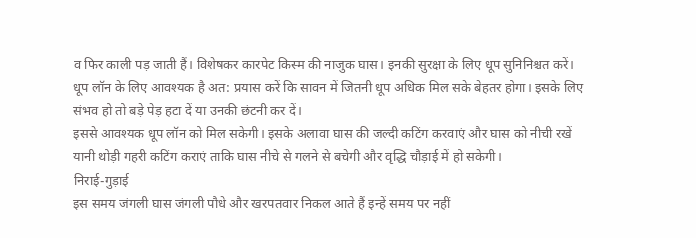व फिर काली पड़ जाती हैं। विशेषकर कारपेट किस्म की नाजुक घास। इनकी सुरक्षा के लिए धूप सुनिनिश्चत करें। धूप लॉन के लिए आवश्यक है अत: प्रयास करें कि सावन में जितनी धूप अधिक मिल सके बेहतर होगा। इसके लिए संभव हो तो बड़े पेड़ हटा दें या उनकी छंटनी कर दें।
इससे आवश्यक धूप लॉन को मिल सकेगी। इसके अलावा घास की जल्दी कटिंग करवाएं और घास को नीची रखें यानी थोड़ी गहरी कटिंग कराएं ताकि घास नीचे से गलने से बचेगी और वृद्धि चौड़ाई में हो सकेगी।
निराई-गुड़ाई
इस समय जंगली घास जंगली पौधे और खरपतवार निकल आते हैं इन्हें समय पर नहीं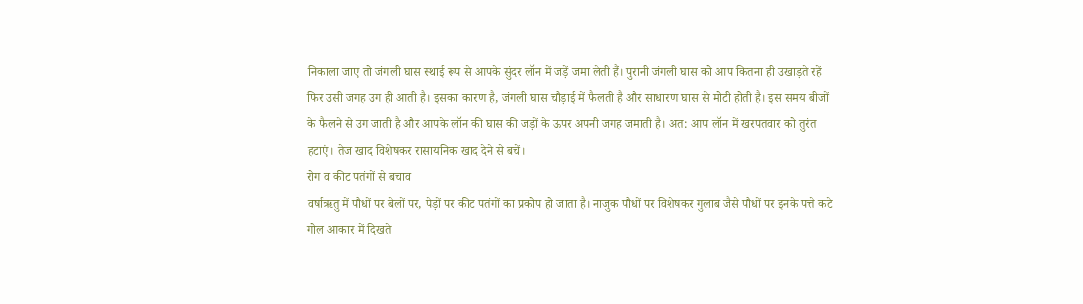निकाला जाए तो जंगली घास स्थाई रूप से आपके सुंदर लॉन में जड़ें जमा लेती हैं। पुरानी जंगली घास को आप कितना ही उखाड़ते रहें फिर उसी जगह उग ही आती है। इसका कारण है, जंगली घास चौड़ाई में फैलती है और साधारण घास से मोटी होती है। इस समय बीजों के फैलने से उग जाती है और आपके लॉन की घास की जड़ों के ऊपर अपनी जगह जमाती है। अत: आप लॉन में खरपतवार को तुरंत हटाएं। तेज खाद विशेषकर रासायनिक खाद देने से बचें।
रोग व कीट पतंगों से बचाव
वर्षाऋतु में पौधों पर बेलों पर, पेड़ों पर कीट पतंगों का प्रकोप हो जाता है। नाजुक पौधों पर विशेषकर गुलाब जैसे पौधों पर इनके पत्ते कटे गोल आकार में दिखते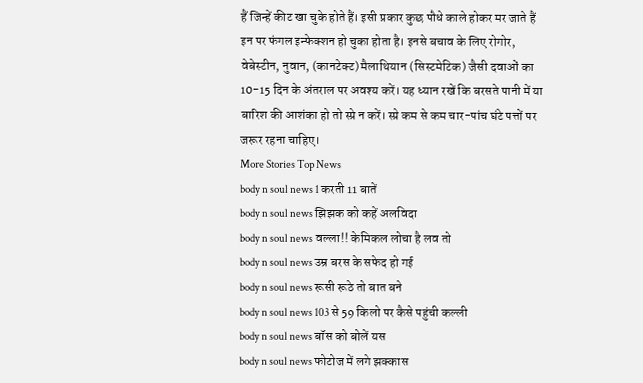हैं जिन्हें कीट खा चुके होते हैं। इसी प्रकार कुछ पौधे काले होकर मर जाते हैं इन पर फंगल इन्फेक्शन हो चुका होता है। इनसे बचाव के लिए रोगोर, वेबेस्टीन, नुवान, (कानटेक्ट) मैलाथियान (सिस्टमेटिक) जैसी दवाओं का 10-15 दिन के अंतराल पर अवश्य करें। यह ध्यान रखें कि बरसते पानी में या बारिश की आशंका हो तो स्प्रे न करें। स्प्रे कम से कम चार-पांच घंटे पत्तों पर जरूर रहना चाहिए।
More Stories Top News
body n soul news 1 करती 11 बातें
body n soul news झिझक को कहें अलविदा
body n soul news वल्ला!! केमिकल लोचा है लव तो
body n soul news उम्र बरस के सफेद हो गई
body n soul news रूसी रूठे तो बात बने
body n soul news 103 से 59 किलो पर कैसे पहुंची कल्ली
body n soul news बॉस को बोलें यस
body n soul news फोटोज में लगे झक्कास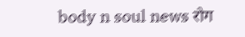body n soul news रोग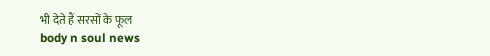भी देते हैं सरसों के फूल
body n soul news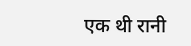एक थी रानी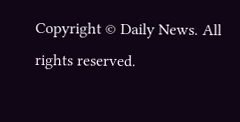Copyright © Daily News. All rights reserved.